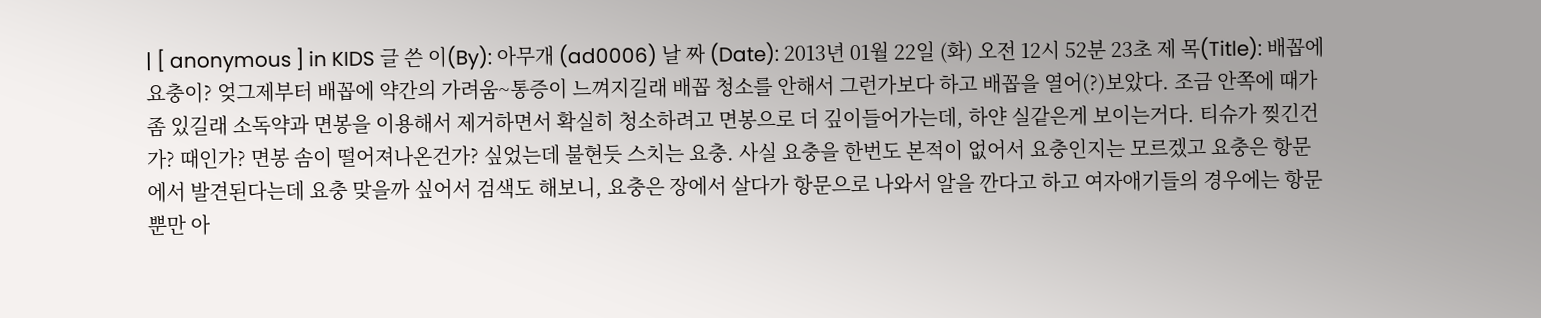| [ anonymous ] in KIDS 글 쓴 이(By): 아무개 (ad0006) 날 짜 (Date): 2013년 01월 22일 (화) 오전 12시 52분 23초 제 목(Title): 배꼽에 요충이? 엊그제부터 배꼽에 약간의 가려움~통증이 느껴지길래 배꼽 청소를 안해서 그런가보다 하고 배꼽을 열어(?)보았다. 조금 안쪽에 때가 좀 있길래 소독약과 면봉을 이용해서 제거하면서 확실히 청소하려고 면봉으로 더 깊이들어가는데, 하얀 실같은게 보이는거다. 티슈가 찢긴건가? 때인가? 면봉 솜이 떨어져나온건가? 싶었는데 불현듯 스치는 요충. 사실 요충을 한번도 본적이 없어서 요충인지는 모르겠고 요충은 항문에서 발견된다는데 요충 맞을까 싶어서 검색도 해보니, 요충은 장에서 살다가 항문으로 나와서 알을 깐다고 하고 여자애기들의 경우에는 항문뿐만 아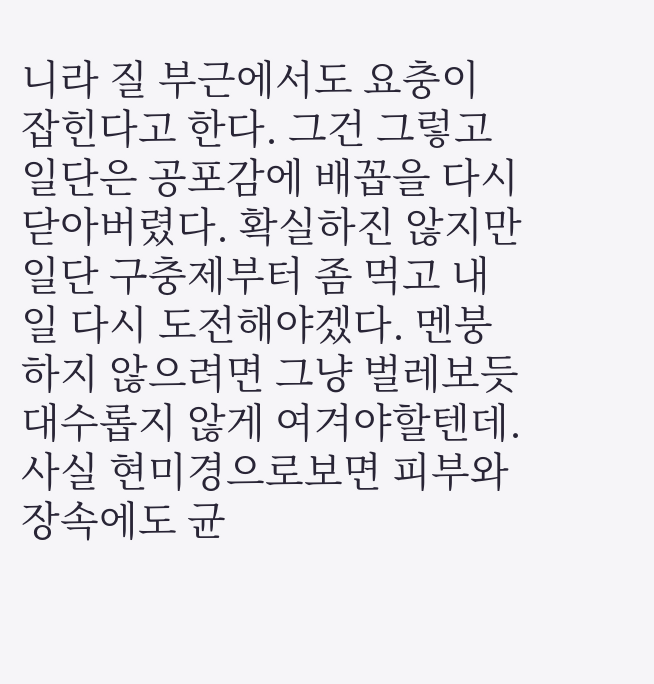니라 질 부근에서도 요충이 잡힌다고 한다. 그건 그렇고 일단은 공포감에 배꼽을 다시 닫아버렸다. 확실하진 않지만 일단 구충제부터 좀 먹고 내일 다시 도전해야겠다. 멘붕하지 않으려면 그냥 벌레보듯 대수롭지 않게 여겨야할텐데. 사실 현미경으로보면 피부와 장속에도 균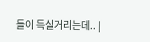들이 득실거리는데.. |